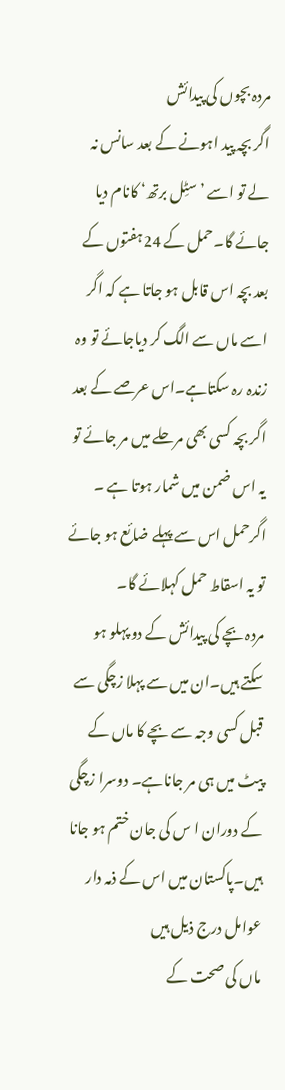مردہ بچوں کی پیدائش
اگر بچہ پید اہونے کے بعد سانس نہ لے تو اسے ’سٹِل برتھ‘ کانام دیا جائے گا۔حمل کے 24ہفتوں کے بعد بچہ اس قابل ہو جاتا ہے کہ اگر اسے ماں سے الگ کر دیاجائے تو وہ زندہ رہ سکتاہے۔اس عرصے کے بعد اگر بچہ کسی بھی مرحلے میں مر جائے تو یہ اس ضمن میں شمار ہوتا ہے ۔ اگرحمل اس سے پہلے ضائع ہو جائے تو یہ اسقاط حمل کہلائے گا۔
مردہ بچے کی پیدائش کے دو پہلو ہو سکتے ہیں۔ان میں سے پہلا زچگی سے قبل کسی وجہ سے بچے کا ماں کے پیٹ میں ہی مر جاناہے۔ دوسرا زچگی کے دوران ا س کی جان ختم ہو جانا ہیں۔پاکستان میں اس کے ذمہ دار عوامل درج ذیل ہیں
ماں کی صحت کے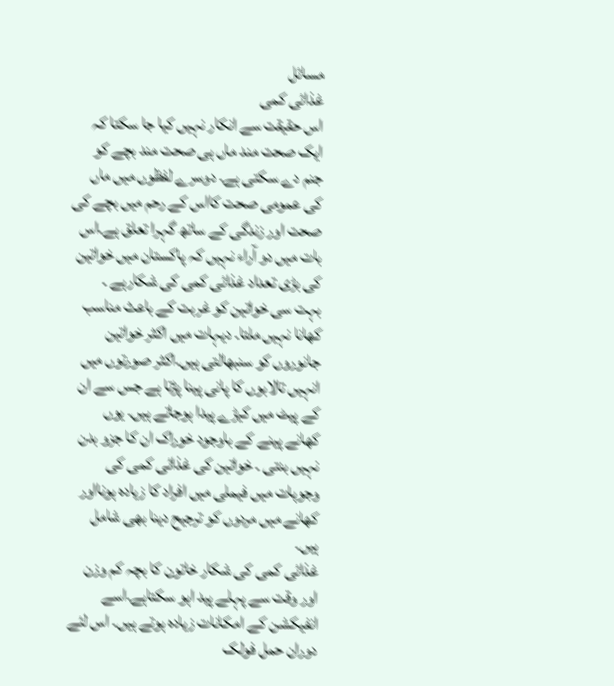مسائل
غذائی کمی
اس حقیقت سے انکار نہیں کیا جا سکتا کہ ایک صحت مند ماں ہی صحت مند بچے کو جنم دے سکتی ہے۔ دوسرے لفظوں میں ماں کی عمومی صحت کااس کے رحم میں بچے کی صحت اور زندگی کے ساتھ گہرا تعلق ہے۔اس بات میں دو آراء نہیں کہ پاکستان میں خواتین کی بڑی تعداد غذائی کمی کی شکارہے ۔
بہت سی خواتین کو غربت کے باعث مناسب کھانا نہیں ملتا۔ دیہات میں اکثر خواتین جانوروں کو سنبھالتی ہیں۔اکثر صورتوں میں انہیں تالابوں کا پانی پینا پڑتا ہے جس سے ان کے پیٹ میں کیڑے پیدا ہوجاتے ہیں۔ یوں کھانے پینے کے باوجود خوراک ان کا جزو بدن نہیں بنتی ۔ خواتین کی غذائی کمی کی وجوہات میں فیملی میں افراد کا زیادہ ہونااور کھانے میں مردوں کو ترجیح دینا بھی شامل ہیں۔
غذائی کمی کی شکار خاتون کا بچہ کم وزن اور وقت سے پہلے پید اہو سکتاہے۔اسے انفیکشن کے امکانات زیادہ ہوتے ہیں۔ اس لئے دوران حمل فولک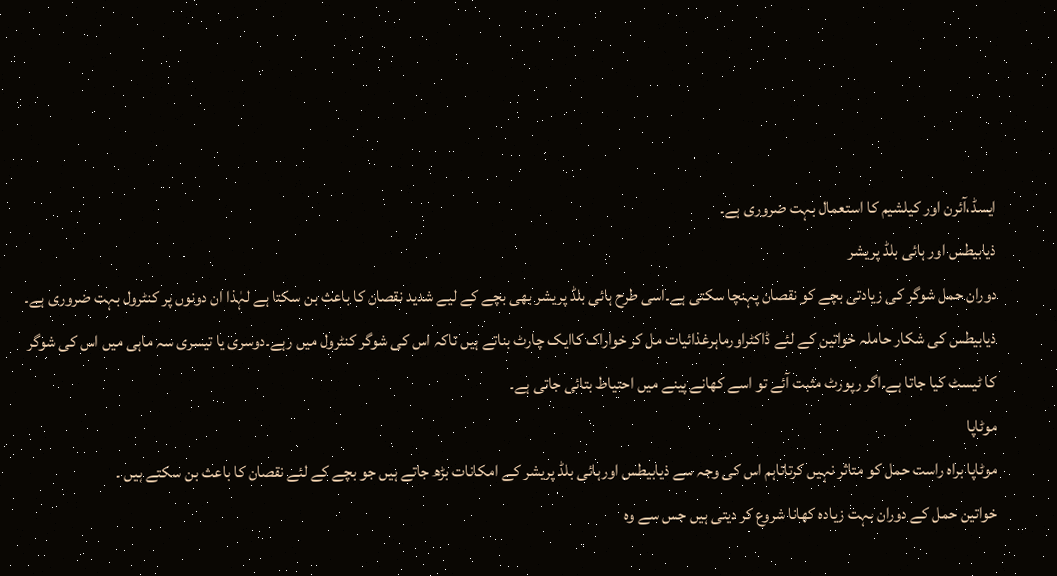ایسڈ،آئرن اور کیلشیم کا استعمال بہت ضروری ہے۔
ذیابیطس اور ہائی بلڈ پریشر
دوران حمل شوگر کی زیادتی بچے کو نقصان پہنچا سکتی ہے۔اسی طرح ہائی بلڈ پریشر بھی بچے کے لیے شدید نقصان کا باعث بن سکتا ہے لہٰذا ان دونوں پر کنٹرول بہت ضروری ہے۔ ذیابیطس کی شکار حاملہ خواتین کے لئے ڈاکٹراورماہرغذائیات مل کر خواراک کاایک چارٹ بناتے ہیں تاکہ اس کی شوگر کنٹرول میں رہے۔دوسری یا تیسری سہ ماہی میں اس کی شوگر کا ٹیسٹ کیا جاتا ہے۔اگر رپورٹ مثبت آئے تو اسے کھانے پینے میں احتیاط بتائی جاتی ہے۔
موٹاپا
موٹاپا براہ راست حمل کو متاثر نہیں کرتاتاہم اس کی وجہ سے ذیابیطس اورہائی بلڈ پریشر کے امکانات بڑھ جاتے ہیں جو بچے کے لئے نقصان کا باعث بن سکتے ہیں ۔
خواتین حمل کے دوران بہت زیادہ کھانا شروع کر دیتی ہیں جس سے وہ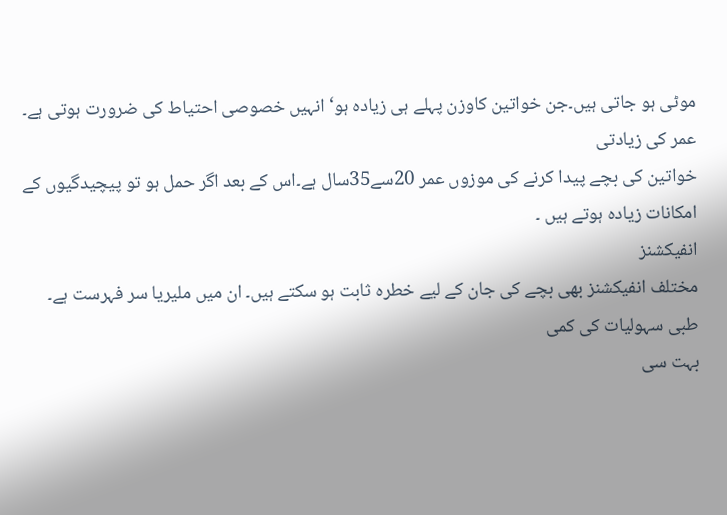موٹی ہو جاتی ہیں۔جن خواتین کاوزن پہلے ہی زیادہ ہو‘ انہیں خصوصی احتیاط کی ضرورت ہوتی ہے۔
عمر کی زیادتی
خواتین کی بچے پیدا کرنے کی موزوں عمر 20سے35سال ہے۔اس کے بعد اگر حمل ہو تو پیچیدگیوں کے امکانات زیادہ ہوتے ہیں ۔
انفیکشنز
مختلف انفیکشنز بھی بچے کی جان کے لیے خطرہ ثابت ہو سکتے ہیں۔ ان میں ملیریا سر فہرست ہے۔
طبی سہولیات کی کمی
بہت سی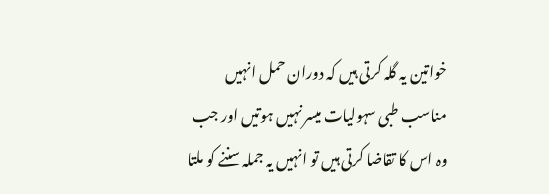خواتین یہ گلہ کرتی ہیں کہ دوران حمل انہیں مناسب طبی سہولیات میسر نہیں ہوتیں اور جب وہ اس کا تقاضا کرتی ہیں تو انہیں یہ جملہ سننے کو ملتا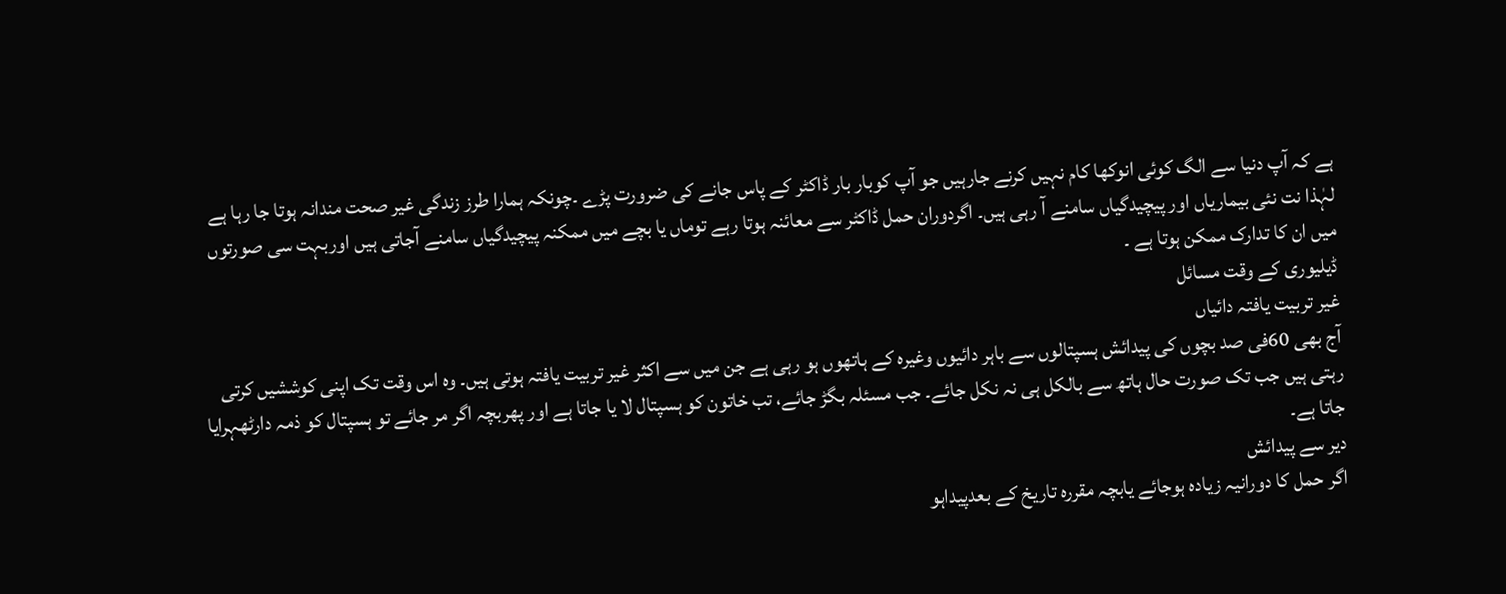ہے کہ آپ دنیا سے الگ کوئی انوکھا کام نہیں کرنے جارہیں جو آپ کوبار بار ڈاکٹر کے پاس جانے کی ضرورت پڑے ۔چونکہ ہمارا طرز زندگی غیر صحت مندانہ ہوتا جا رہا ہے لہٰذا نت نئی بیماریاں اور پیچیدگیاں سامنے آ رہی ہیں۔ اگردوران حمل ڈاکٹر سے معائنہ ہوتا رہے توماں یا بچے میں ممکنہ پیچیدگیاں سامنے آجاتی ہیں اوربہت سی صورتوں میں ان کا تدارک ممکن ہوتا ہے ۔
ڈیلیوری کے وقت مسائل
غیر تربیت یافتہ دائیاں
آج بھی 60فی صد بچوں کی پیدائش ہسپتالوں سے باہر دائیوں وغیرہ کے ہاتھوں ہو رہی ہے جن میں سے اکثر غیر تربیت یافتہ ہوتی ہیں۔ وہ اس وقت تک اپنی کوششیں کرتی رہتی ہیں جب تک صورت حال ہاتھ سے بالکل ہی نہ نکل جائے۔ جب مسئلہ بگڑ جائے، تب خاتون کو ہسپتال لا یا جاتا ہے اور پھربچہ اگر مر جائے تو ہسپتال کو ذمہ دارٹھہرایا جاتا ہے۔
دیر سے پیدائش
اگر حمل کا دورانیہ زیادہ ہوجائے یابچہ مقررہ تاریخ کے بعدپیداہو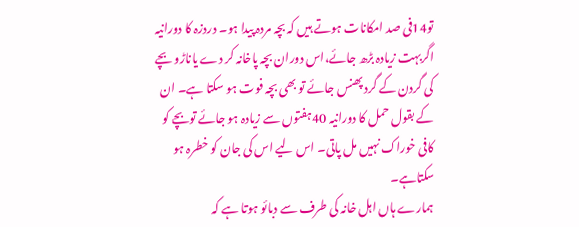تو14فی صد امکانات ہوتے ہیں کہ بچہ مردہ پیدا ہو۔ دردزہ کا دورانیہ اگربہت زیادہ بڑھ جائے،اس دوران بچہ پاخانہ کر دے یاناڑو بچے کی گردن کے گرد پھنس جائے تو بھی بچہ فوت ہو سکتا ہے۔ ان کے بقول حمل کا دورانیہ 40ہفتوں سے زیادہ ہو جائے توبچے کو کافی خوراک نہیں مل پاتی۔ اس لیے اس کی جان کو خطرہ ہو سکتاہے۔
ہمارے ہاں اہل خانہ کی طرف سے دبائو ہوتا ہے کہ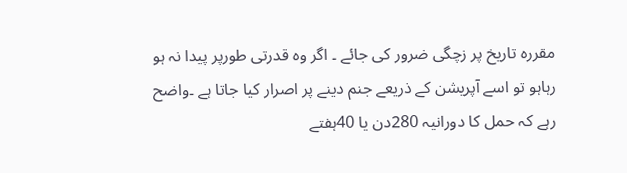مقررہ تاریخ پر زچگی ضرور کی جائے ۔ اگر وہ قدرتی طورپر پیدا نہ ہو رہاہو تو اسے آپریشن کے ذریعے جنم دینے پر اصرار کیا جاتا ہے ۔واضح رہے کہ حمل کا دورانیہ 280دن یا 40ہفتے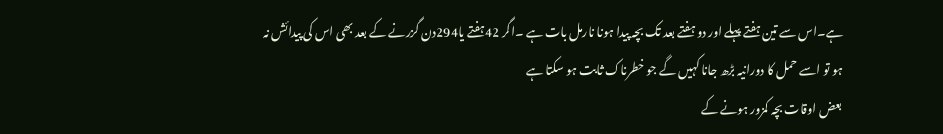ہے۔اس سے تین ہفتے پہلے اور دو ہفتے بعد تک بچہ پیدا ہونا نارمل بات ہے ۔اگر 42ہفتے یا294دن گزرنے کے بعد بھی اس کی پیدائش نہ ہو تو اسے حمل کا دورانیہ بڑھ جانا کہیں گے جو خطرناک ثابت ہو سکتا ہے
بعض اوقات بچہ کمزور ہونے کے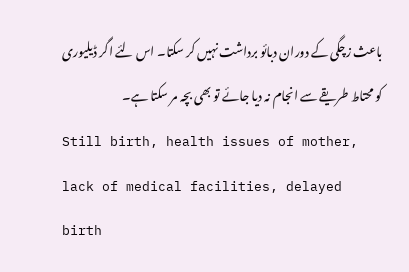باعث زچگی کے دوران دبائو برداشت نہیں کر سکتا۔ اس لئے اگر ڈیلیوری کو محتاط طریقے سے انجام نہ دیا جائے تو بھی بچہ مر سکتا ہے۔
Still birth, health issues of mother, lack of medical facilities, delayed birth